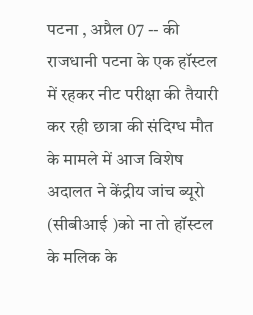पटना , अप्रैल 07 -- की राजधानी पटना के एक हॉस्टल में रहकर नीट परीक्षा की तैयारी कर रही छात्रा की संदिग्ध मौत के मामले में आज विशेष अदालत ने केंद्रीय जांच ब्यूरो (सीबीआई )को ना तो हॉस्टल के मलिक के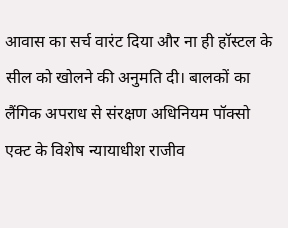आवास का सर्च वारंट दिया और ना ही हॉस्टल के सील को खोलने की अनुमति दी। बालकों का लैंगिक अपराध से संरक्षण अधिनियम पॉक्सो एक्ट के विशेष न्यायाधीश राजीव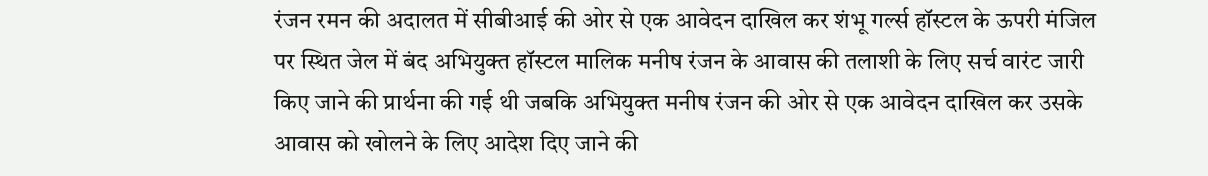रंजन रमन की अदालत में सीबीआई की ओर से एक आवेदन दाखिल कर शंभू गर्ल्स हॉस्टल के ऊपरी मंजिल पर स्थित जेल में बंद अभियुक्त हॉस्टल मालिक मनीष रंजन के आवास की तलाशी के लिए सर्च वारंट जारी किए जाने की प्रार्थना की गई थी जबकि अभियुक्त मनीष रंजन की ओर से एक आवेदन दाखिल कर उसके आवास को खोलने के लिए आदेश दिए जाने की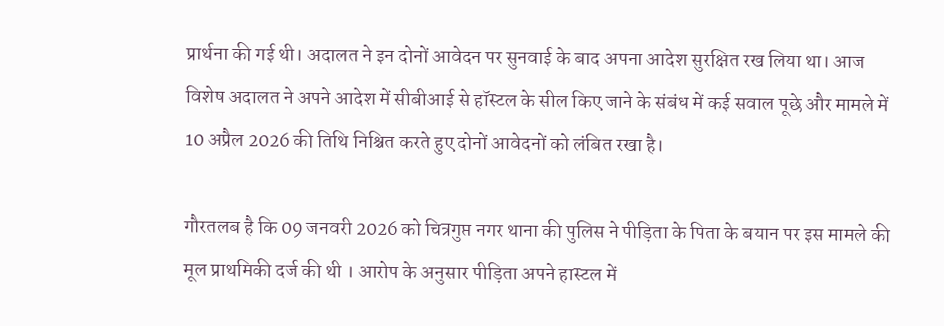प्रार्थना की गई थी। अदालत ने इन दोनों आवेदन पर सुनवाई के बाद अपना आदेश सुरक्षित रख लिया था। आज विशेष अदालत ने अपने आदेश में सीबीआई से हॉस्टल के सील किए जाने के संबंध में कई सवाल पूछे और मामले में 10 अप्रैल 2026 की तिथि निश्चित करते हुए दोनों आवेदनों को लंबित रखा है।

गौरतलब है कि 09 जनवरी 2026 को चित्रगुप्त नगर थाना की पुलिस ने पीड़िता के पिता के बयान पर इस मामले की मूल प्राथमिकी दर्ज की थी । आरोप के अनुसार पीड़िता अपने हास्टल में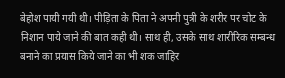बेहोश पायी गयी थी। पीड़िता के पिता ने अपनी पुत्री के शरीर पर चोट के निशान पाये जाने की बात कही थी। साथ ही, उसके साथ शारीरिक सम्बन्ध बनाने का प्रयास किये जाने का भी शक जाहिर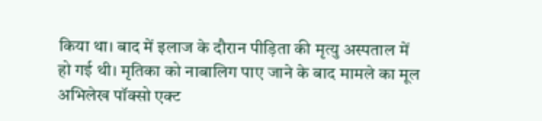किया था। बाद में इलाज के दौरान पीड़िता की मृत्यु अस्पताल में हो गई थी। मृतिका को नाबालिग पाए जाने के बाद मामले का मूल अभिलेख पॉक्सो एक्ट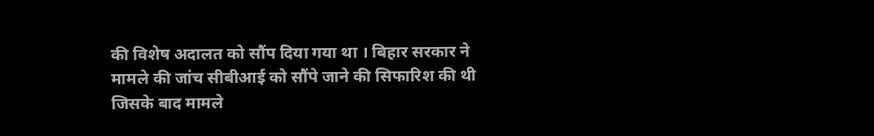की विशेष अदालत को सौंप दिया गया था । बिहार सरकार ने मामले की जांच सीबीआई को सौंपे जाने की सिफारिश की थी जिसके बाद मामले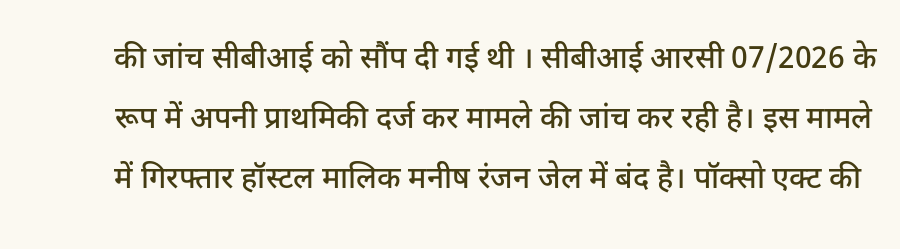की जांच सीबीआई को सौंप दी गई थी । सीबीआई आरसी 07/2026 के रूप में अपनी प्राथमिकी दर्ज कर मामले की जांच कर रही है। इस मामले में गिरफ्तार हॉस्टल मालिक मनीष रंजन जेल में बंद है। पॉक्सो एक्ट की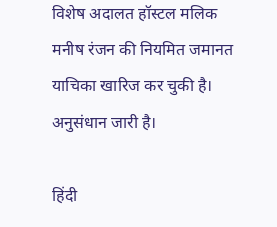विशेष अदालत हॉस्टल मलिक मनीष रंजन की नियमित जमानत याचिका खारिज कर चुकी है। अनुसंधान जारी है।

हिंदी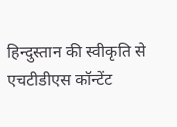हिन्दुस्तान की स्वीकृति से एचटीडीएस कॉन्टेंट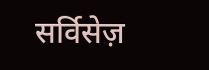सर्विसेज़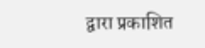द्वारा प्रकाशित